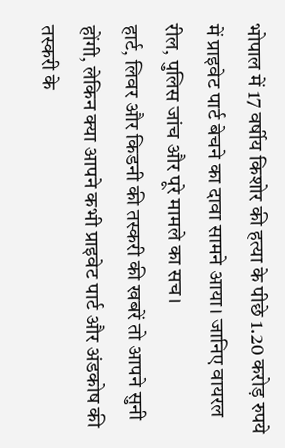भोपाल में 17 वर्षीय किशोर की हत्या के पीछे 1.20 करोड़ रुपये में प्राइवेट पार्ट बेचने का दावा सामने आया। जानिए वायरल रील, पुलिस जांच और पूरे मामले का सच।
हार्ट, लिवर और किडनी की तस्करी की खबरें तो आपने सुनी होंगी, लेकिन क्या आपने कभी प्राइवेट पार्ट और अंडकोष की तस्करी के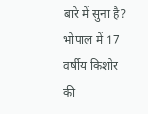बारे में सुना है? भोपाल में 17 वर्षीय किशोर की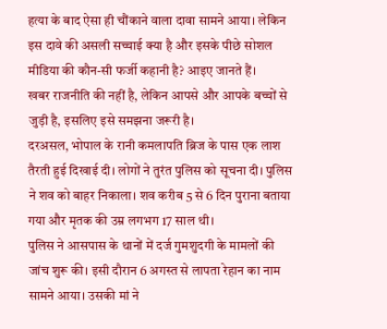हत्या के बाद ऐसा ही चौंकाने वाला दावा सामने आया। लेकिन इस दावे की असली सच्चाई क्या है और इसके पीछे सोशल मीडिया की कौन-सी फर्जी कहानी है? आइए जानते हैं।
खबर राजनीति की नहीं है, लेकिन आपसे और आपके बच्चों से जुड़ी है, इसलिए इसे समझना जरूरी है।
दरअसल, भोपाल के रानी कमलापति ब्रिज के पास एक लाश तैरती हुई दिखाई दी। लोगों ने तुरंत पुलिस को सूचना दी। पुलिस ने शव को बाहर निकाला। शव करीब 5 से 6 दिन पुराना बताया गया और मृतक की उम्र लगभग 17 साल थी।
पुलिस ने आसपास के थानों में दर्ज गुमशुदगी के मामलों की जांच शुरू की। इसी दौरान 6 अगस्त से लापता रेहान का नाम सामने आया। उसकी मां ने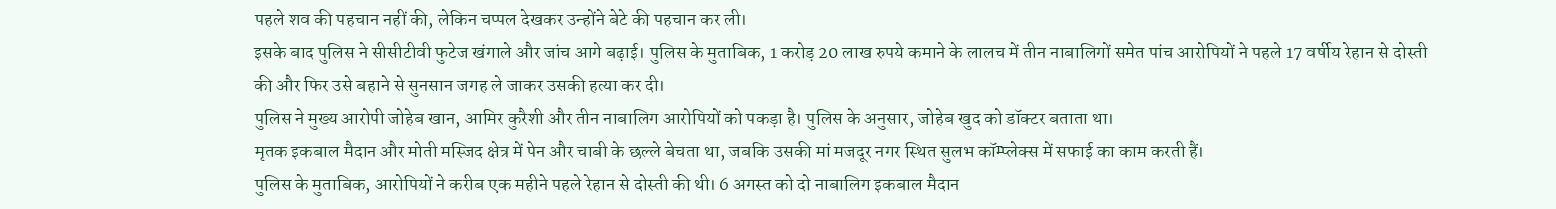पहले शव की पहचान नहीं की, लेकिन चप्पल देखकर उन्होंने बेटे की पहचान कर ली।
इसके बाद पुलिस ने सीसीटीवी फुटेज खंगाले और जांच आगे बढ़ाई। पुलिस के मुताबिक, 1 करोड़ 20 लाख रुपये कमाने के लालच में तीन नाबालिगों समेत पांच आरोपियों ने पहले 17 वर्षीय रेहान से दोस्ती की और फिर उसे बहाने से सुनसान जगह ले जाकर उसकी हत्या कर दी।
पुलिस ने मुख्य आरोपी जोहेब खान, आमिर कुरैशी और तीन नाबालिग आरोपियों को पकड़ा है। पुलिस के अनुसार, जोहेब खुद को डॉक्टर बताता था।
मृतक इकबाल मैदान और मोती मस्जिद क्षेत्र में पेन और चाबी के छल्ले बेचता था, जबकि उसकी मां मजदूर नगर स्थित सुलभ कॉम्प्लेक्स में सफाई का काम करती हैं।
पुलिस के मुताबिक, आरोपियों ने करीब एक महीने पहले रेहान से दोस्ती की थी। 6 अगस्त को दो नाबालिग इकबाल मैदान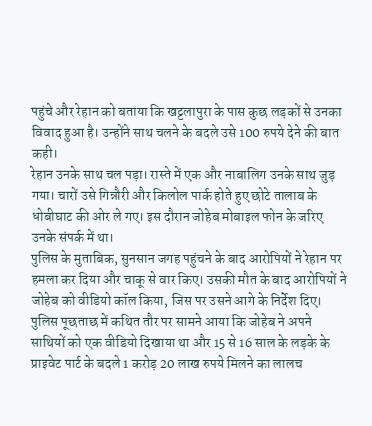पहुंचे और रेहान को बताया कि खट्टलापुरा के पास कुछ लड़कों से उनका विवाद हुआ है। उन्होंने साथ चलने के बदले उसे 100 रुपये देने की बात कही।
रेहान उनके साथ चल पड़ा। रास्ते में एक और नाबालिग उनके साथ जुड़ गया। चारों उसे गिन्नौरी और किलोल पार्क होते हुए छोटे तालाब के धोबीघाट की ओर ले गए। इस दौरान जोहेब मोबाइल फोन के जरिए उनके संपर्क में था।
पुलिस के मुताबिक, सुनसान जगह पहुंचने के बाद आरोपियों ने रेहान पर हमला कर दिया और चाकू से वार किए। उसकी मौत के बाद आरोपियों ने जोहेब को वीडियो कॉल किया, जिस पर उसने आगे के निर्देश दिए।
पुलिस पूछताछ में कथित तौर पर सामने आया कि जोहेब ने अपने साथियों को एक वीडियो दिखाया था और 15 से 16 साल के लड़के के प्राइवेट पार्ट के बदले 1 करोड़ 20 लाख रुपये मिलने का लालच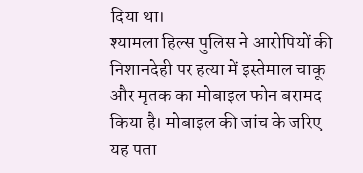दिया था।
श्यामला हिल्स पुलिस ने आरोपियों की निशानदेही पर हत्या में इस्तेमाल चाकू और मृतक का मोबाइल फोन बरामद किया है। मोबाइल की जांच के जरिए यह पता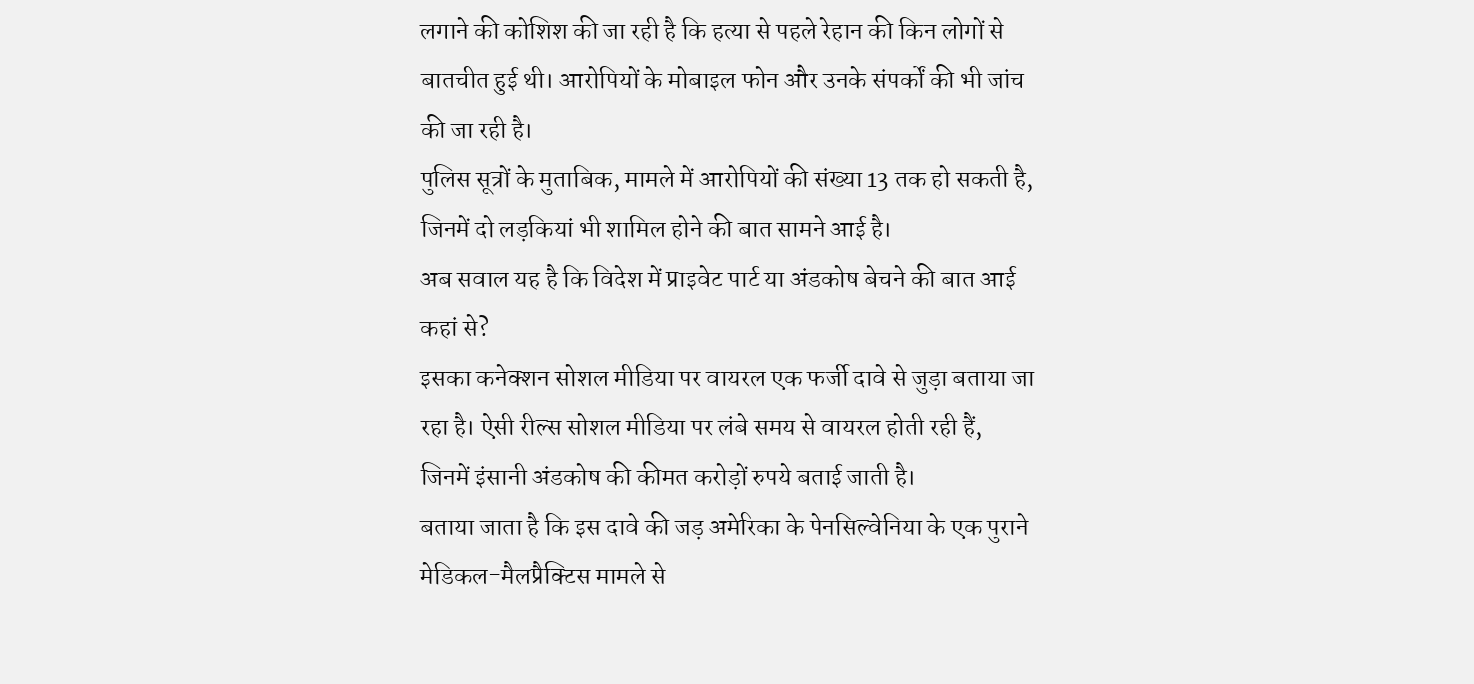लगाने की कोशिश की जा रही है कि हत्या से पहले रेहान की किन लोगों से बातचीत हुई थी। आरोपियों के मोबाइल फोन और उनके संपर्कों की भी जांच की जा रही है।
पुलिस सूत्रों के मुताबिक, मामले में आरोपियों की संख्या 13 तक हो सकती है, जिनमें दो लड़कियां भी शामिल होने की बात सामने आई है।
अब सवाल यह है कि विदेश में प्राइवेट पार्ट या अंडकोष बेचने की बात आई कहां से?
इसका कनेक्शन सोशल मीडिया पर वायरल एक फर्जी दावे से जुड़ा बताया जा रहा है। ऐसी रील्स सोशल मीडिया पर लंबे समय से वायरल होती रही हैं, जिनमें इंसानी अंडकोष की कीमत करोड़ों रुपये बताई जाती है।
बताया जाता है कि इस दावे की जड़ अमेरिका के पेनसिल्वेनिया के एक पुराने मेडिकल-मैलप्रैक्टिस मामले से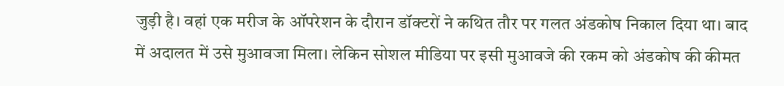जुड़ी है। वहां एक मरीज के ऑपरेशन के दौरान डॉक्टरों ने कथित तौर पर गलत अंडकोष निकाल दिया था। बाद में अदालत में उसे मुआवजा मिला। लेकिन सोशल मीडिया पर इसी मुआवजे की रकम को अंडकोष की कीमत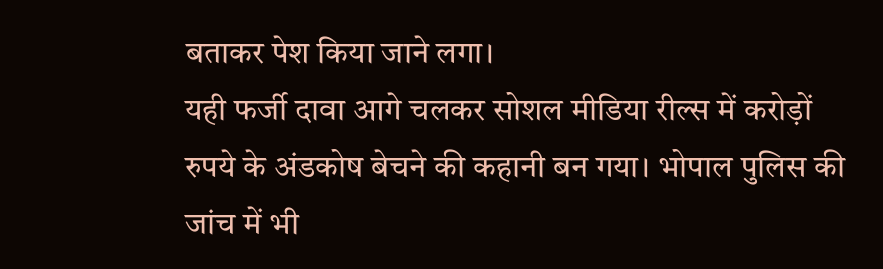बताकर पेश किया जाने लगा।
यही फर्जी दावा आगे चलकर सोशल मीडिया रील्स में करोड़ों रुपये के अंडकोष बेचने की कहानी बन गया। भोपाल पुलिस की जांच में भी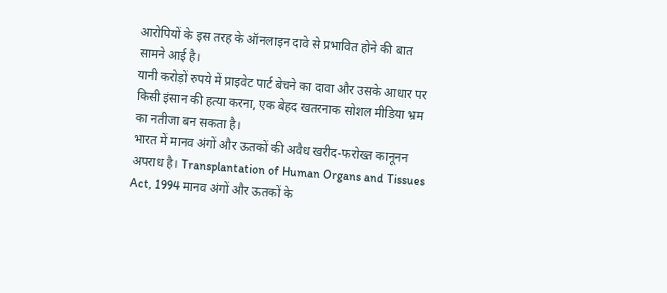आरोपियों के इस तरह के ऑनलाइन दावे से प्रभावित होने की बात सामने आई है।
यानी करोड़ों रुपये में प्राइवेट पार्ट बेचने का दावा और उसके आधार पर किसी इंसान की हत्या करना, एक बेहद खतरनाक सोशल मीडिया भ्रम का नतीजा बन सकता है।
भारत में मानव अंगों और ऊतकों की अवैध खरीद-फरोख्त कानूनन अपराध है। Transplantation of Human Organs and Tissues Act, 1994 मानव अंगों और ऊतकों के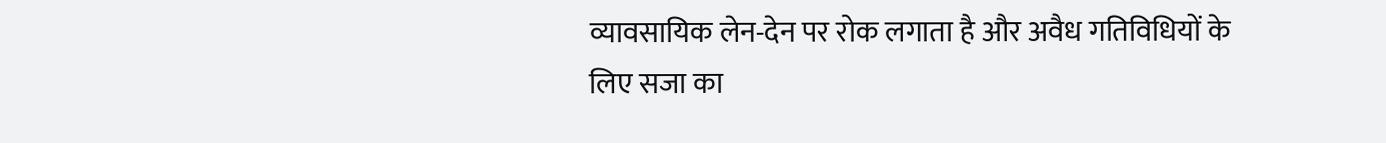व्यावसायिक लेन-देन पर रोक लगाता है और अवैध गतिविधियों के लिए सजा का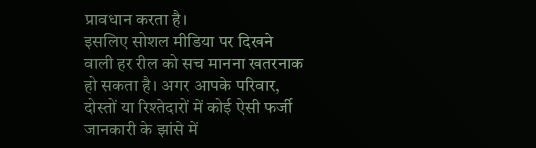प्रावधान करता है।
इसलिए सोशल मीडिया पर दिखने वाली हर रील को सच मानना खतरनाक हो सकता है। अगर आपके परिवार, दोस्तों या रिश्तेदारों में कोई ऐसी फर्जी जानकारी के झांसे में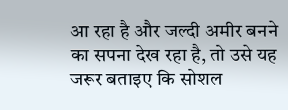आ रहा है और जल्दी अमीर बनने का सपना देख रहा है, तो उसे यह जरूर बताइए कि सोशल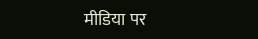मीडिया पर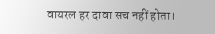वायरल हर दावा सच नहीं होता।